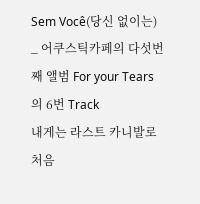Sem Você(당신 없이는) _ 어쿠스틱카페의 다섯번째 앨범 For your Tears의 6번 Track
내게는 라스트 카니발로 처음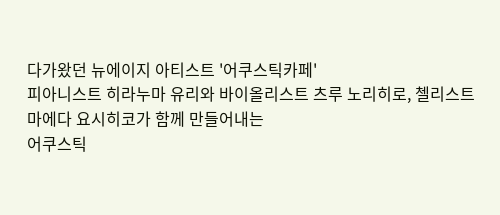다가왔던 뉴에이지 아티스트 '어쿠스틱카페'
피아니스트 히라누마 유리와 바이올리스트 츠루 노리히로, 첼리스트 마에다 요시히코가 함께 만들어내는
어쿠스틱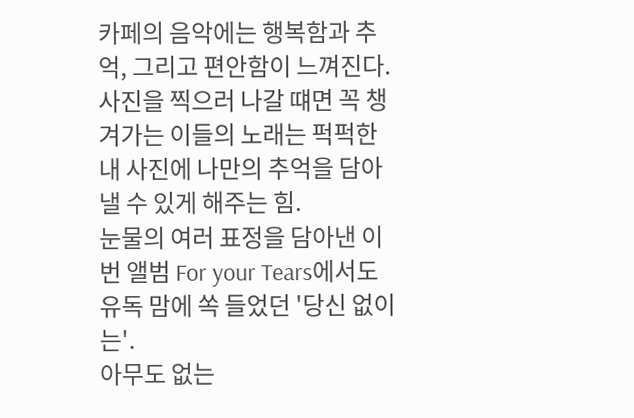카페의 음악에는 행복함과 추억, 그리고 편안함이 느껴진다.
사진을 찍으러 나갈 떄면 꼭 챙겨가는 이들의 노래는 퍽퍽한 내 사진에 나만의 추억을 담아낼 수 있게 해주는 힘.
눈물의 여러 표정을 담아낸 이번 앨범 For your Tears에서도 유독 맘에 쏙 들었던 '당신 없이는'.
아무도 없는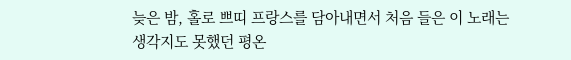늦은 밤, 홀로 쁘띠 프랑스를 담아내면서 처음 들은 이 노래는
생각지도 못했던 평온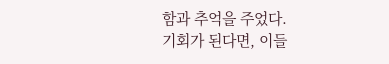함과 추억을 주었다.
기회가 된다면, 이들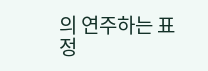의 연주하는 표정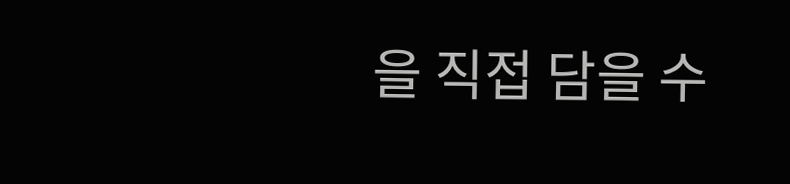을 직접 담을 수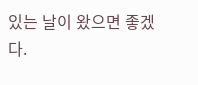있는 날이 왔으면 좋겠다.